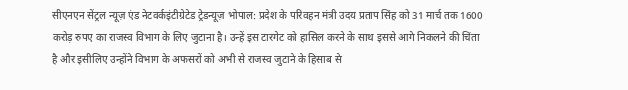सीएनएन सेंट्रल न्यूज़ एंड नेटवर्कइंटीग्रेटेड ट्रेडन्यूज़ भोपाल: प्रदेश के परिवहन मंत्री उदय प्रताप सिंह को 31 मार्च तक 1600 करोड़ रुपए का राजस्व विभाग के लिए जुटाना है। उन्हें इस टारगेट को हासिल करने के साथ इससे आगे निकलने की चिंता है और इसीलिए उन्होंने विभाग के अफसरों को अभी से राजस्व जुटाने के हिसाब से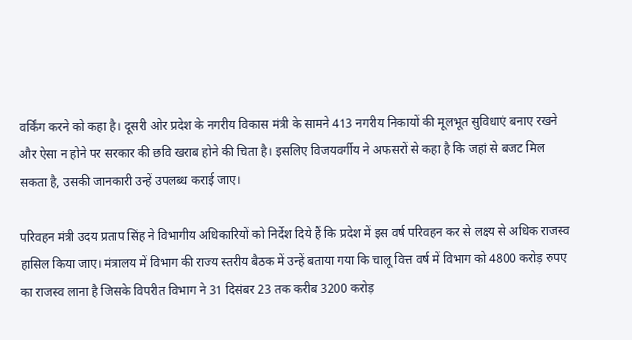वर्किंग करने को कहा है। दूसरी ओर प्रदेश के नगरीय विकास मंत्री के सामने 413 नगरीय निकायों की मूलभूत सुविधाएं बनाए रखने और ऐसा न होने पर सरकार की छवि खराब होने की चिता है। इसलिए विजयवर्गीय ने अफसरों से कहा है कि जहां से बजट मिल सकता है, उसकी जानकारी उन्हें उपलब्ध कराई जाए।

परिवहन मंत्री उदय प्रताप सिंह ने विभागीय अधिकारियों को निर्देश दिये हैं कि प्रदेश में इस वर्ष परिवहन कर से लक्ष्य से अधिक राजस्व हासिल किया जाए। मंत्रालय में विभाग की राज्य स्तरीय बैठक में उन्हें बताया गया कि चालू वित्त वर्ष में विभाग को 4800 करोड़ रुपए का राजस्व लाना है जिसके विपरीत विभाग ने 31 दिसंबर 23 तक करीब 3200 करोड़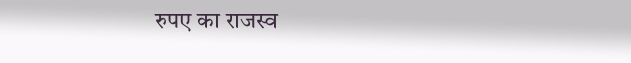रुपए का राजस्व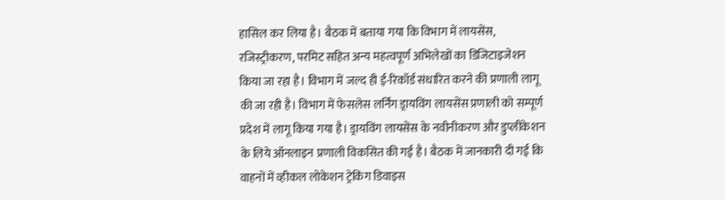हासिल कर लिया है। बैठक में बताया गया कि विभाग में लायसेंस, रजिस्ट्रीकरण, परमिट सहित अन्य महत्वपूर्ण अभिलेखों का डिजिटाइजेशन किया जा रहा है। विभाग में जल्द ही ई-रिकॉर्ड संधारित करने की प्रणाली लागू की जा रही है। विभाग में फेसलेस लर्निंग ड्रायविंग लायसेंस प्रणाली को सम्पूर्ण प्रदेश में लागू किया गया है। ड्रायविंग लायसेंस के नवीनीकरण और डुप्लीकेशन के लिये ऑनलाइन प्रणाली विकसित की गई है। बैठक में जानकारी दी गई कि वाहनों में व्हीकल लोकेशन ट्रेकिंग डिवाइस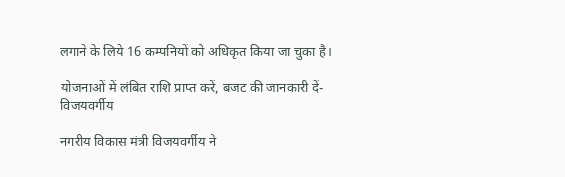लगाने के लिये 16 कम्पनियों को अधिकृत किया जा चुका है।

योजनाओं में लंबित राशि प्राप्त करें, बजट की जानकारी दें-विजयवर्गीय

नगरीय विकास मंत्री विजयवर्गीय ने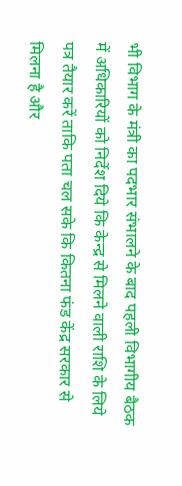भी विभाग के मंत्री का पदभार संभालने के बाद पहली विभागीय बैठक में अधिकारियों को निर्देश दिये कि केन्द्र से मिलने वाली राशि के लिये पत्र तैयार करें ताकि पता चल सके कि कितना फंड केंद्र सरकार से मिलना है और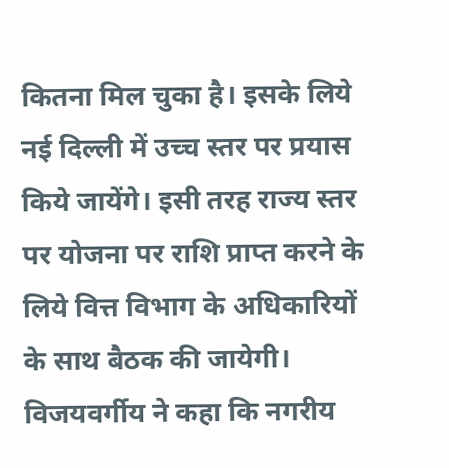कितना मिल चुका है। इसके लिये नई दिल्ली में उच्च स्तर पर प्रयास किये जायेंगे। इसी तरह राज्य स्तर पर योजना पर राशि प्राप्त करने के लिये वित्त विभाग के अधिकारियों के साथ बैठक की जायेगी। विजयवर्गीय ने कहा कि नगरीय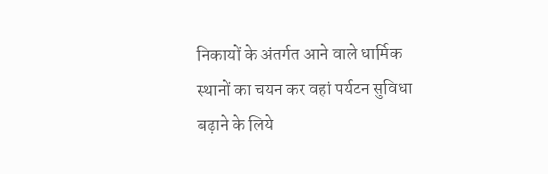निकायों के अंतर्गत आने वाले धार्मिक स्थानों का चयन कर वहां पर्यटन सुविधा बढ़ाने के लिये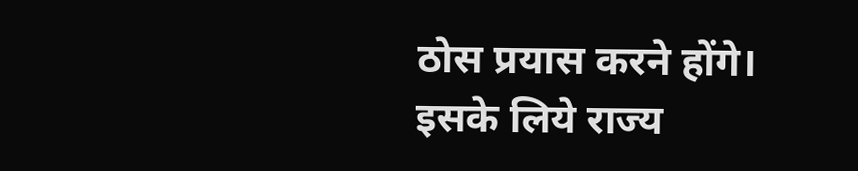ठोस प्रयास करने होंगे। इसके लिये राज्य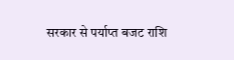सरकार से पर्याप्त बजट राशि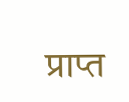प्राप्त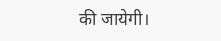की जायेगी।